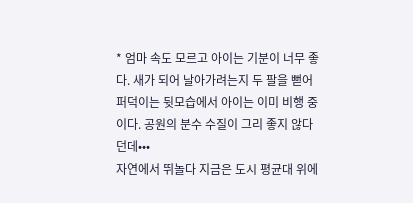* 엄마 속도 모르고 아이는 기분이 너무 좋다. 새가 되어 날아가려는지 두 팔을 뻗어 퍼덕이는 뒷모습에서 아이는 이미 비행 중이다. 공원의 분수 수질이 그리 좋지 않다던데•••
자연에서 뛰놀다 지금은 도시 평균대 위에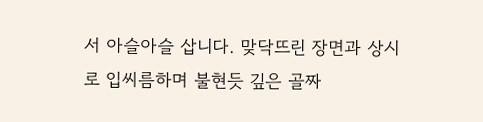서 아슬아슬 삽니다. 맞닥뜨린 장면과 상시로 입씨름하며 불현듯 깊은 골짜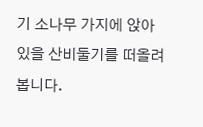기 소나무 가지에 앉아 있을 산비둘기를 떠올려 봅니다.